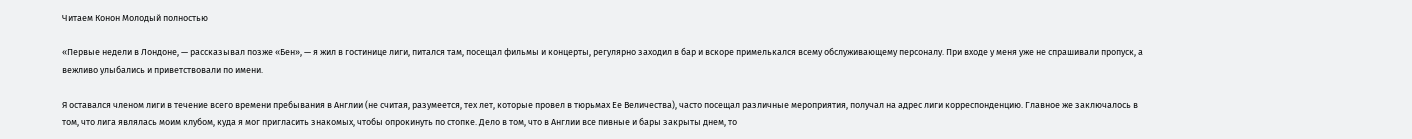Читаем Конон Молодый полностью

«Первые недели в Лондоне, — рассказывал позже «Бен», — я жил в гостинице лиги, питался там, посещал фильмы и концерты, регулярно заходил в бар и вскоре примелькался всему обслуживающему персоналу. При входе у меня уже не спрашивали пропуск, а вежливо улыбались и приветствовали по имени.

Я оставался членом лиги в течение всего времени пребывания в Англии (не считая, разумеется, тех лет, которые провел в тюрьмах Ее Величества), часто посещал различные мероприятия, получал на адрес лиги корреспонденцию. Главное же заключалось в том, что лига являлась моим клубом, куда я мог пригласить знакомых, чтобы опрокинуть по стопке. Дело в том, что в Англии все пивные и бары закрыты днем, то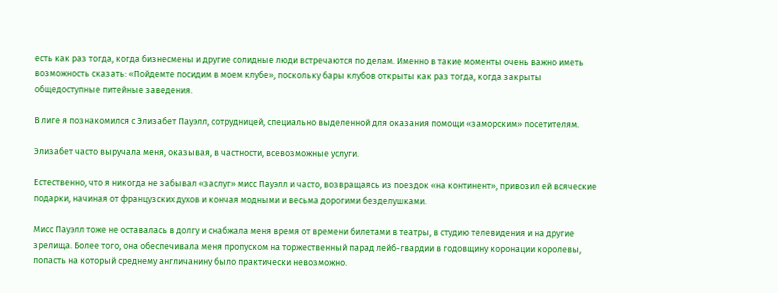есть как раз тогда, когда бизнесмены и другие солидные люди встречаются по делам. Именно в такие моменты очень важно иметь возможность сказать: «Пойдемте посидим в моем клубе», поскольку бары клубов открыты как раз тогда, когда закрыты общедоступные питейные заведения.

В лиге я познакомился с Элизабет Пауэлл, сотрудницей, специально выделенной для оказания помощи «заморским» посетителям.

Элизабет часто выручала меня, оказывая, в частности, всевозможные услуги.

Естественно, что я никогда не забывал «заслуг» мисс Пауэлл и часто, возвращаясь из поездок «на континент», привозил ей всяческие подарки, начиная от французских духов и кончая модными и весьма дорогими безделушками.

Мисс Пауэлл тоже не оставалась в долгу и снабжала меня время от времени билетами в театры, в студию телевидения и на другие зрелища. Более того, она обеспечивала меня пропуском на торжественный парад лейб-гвардии в годовщину коронации королевы, попасть на который среднему англичанину было практически невозможно.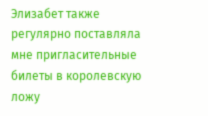Элизабет также регулярно поставляла мне пригласительные билеты в королевскую ложу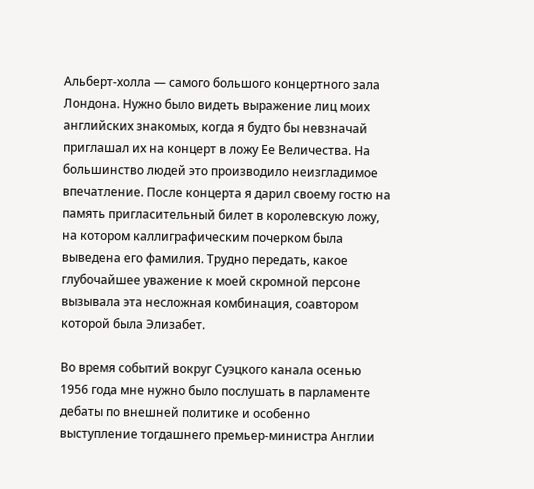Альберт-холла — самого большого концертного зала Лондона. Нужно было видеть выражение лиц моих английских знакомых, когда я будто бы невзначай приглашал их на концерт в ложу Ее Величества. На большинство людей это производило неизгладимое впечатление. После концерта я дарил своему гостю на память пригласительный билет в королевскую ложу, на котором каллиграфическим почерком была выведена его фамилия. Трудно передать, какое глубочайшее уважение к моей скромной персоне вызывала эта несложная комбинация, соавтором которой была Элизабет.

Во время событий вокруг Суэцкого канала осенью 1956 года мне нужно было послушать в парламенте дебаты по внешней политике и особенно выступление тогдашнего премьер-министра Англии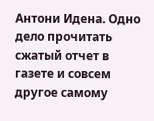Антони Идена. Одно дело прочитать сжатый отчет в газете и совсем другое самому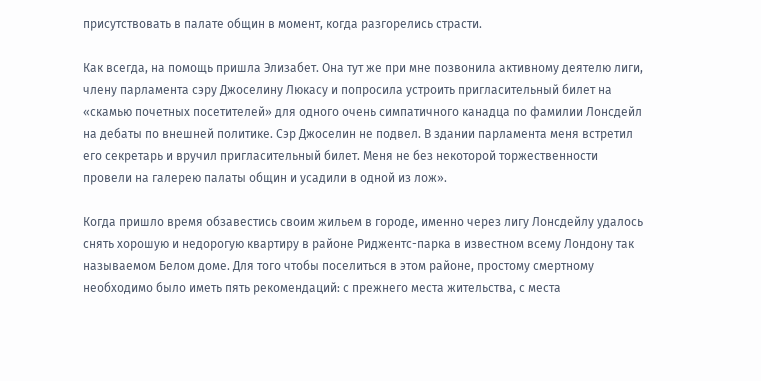присутствовать в палате общин в момент, когда разгорелись страсти.

Как всегда, на помощь пришла Элизабет. Она тут же при мне позвонила активному деятелю лиги, члену парламента сэру Джоселину Люкасу и попросила устроить пригласительный билет на «скамью почетных посетителей» для одного очень симпатичного канадца по фамилии Лонсдейл на дебаты по внешней политике. Сэр Джоселин не подвел. В здании парламента меня встретил его секретарь и вручил пригласительный билет. Меня не без некоторой торжественности провели на галерею палаты общин и усадили в одной из лож».

Когда пришло время обзавестись своим жильем в городе, именно через лигу Лонсдейлу удалось снять хорошую и недорогую квартиру в районе Риджентс-парка в известном всему Лондону так называемом Белом доме. Для того чтобы поселиться в этом районе, простому смертному необходимо было иметь пять рекомендаций: с прежнего места жительства, с места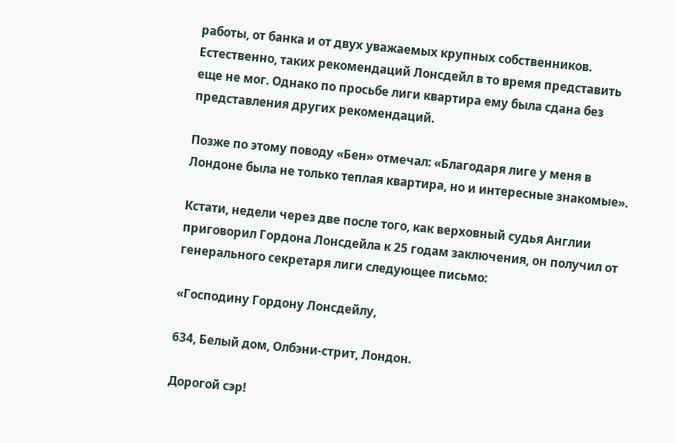работы, от банка и от двух уважаемых крупных собственников. Естественно, таких рекомендаций Лонсдейл в то время представить еще не мог. Однако по просьбе лиги квартира ему была сдана без представления других рекомендаций.

Позже по этому поводу «Бен» отмечал: «Благодаря лиге у меня в Лондоне была не только теплая квартира, но и интересные знакомые».

Кстати, недели через две после того, как верховный судья Англии приговорил Гордона Лонсдейла к 25 годам заключения, он получил от генерального секретаря лиги следующее письмо:

«Господину Гордону Лонсдейлу,

634, Белый дом, Олбэни-стрит, Лондон.

Дорогой сэр!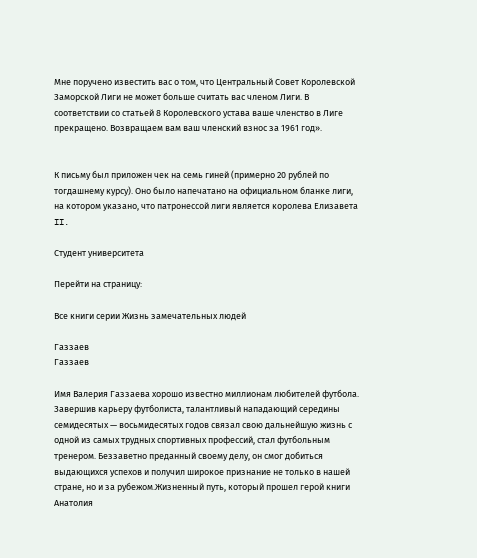Мне поручено известить вас о том, что Центральный Совет Королевской Заморской Лиги не может больше считать вас членом Лиги. В соответствии со статьей 8 Королевского устава ваше членство в Лиге прекращено. Возвращаем вам ваш членский взнос за 1961 год».


К письму был приложен чек на семь гиней (примерно 20 рублей по тогдашнему курсу). Оно было напечатано на официальном бланке лиги, на котором указано, что патронессой лиги является королева Елизавета II.

Студент университета

Перейти на страницу:

Все книги серии Жизнь замечательных людей

Газзаев
Газзаев

Имя Валерия Газзаева хорошо известно миллионам любителей футбола. Завершив карьеру футболиста, талантливый нападающий середины семидесятых — восьмидесятых годов связал свою дальнейшую жизнь с одной из самых трудных спортивных профессий, стал футбольным тренером. Беззаветно преданный своему делу, он смог добиться выдающихся успехов и получил широкое признание не только в нашей стране, но и за рубежом.Жизненный путь, который прошел герой книги Анатолия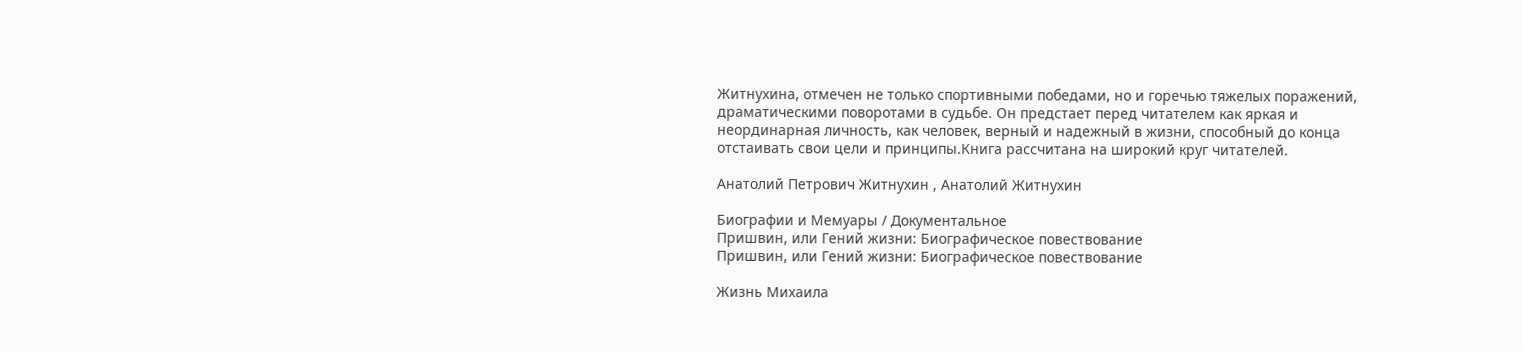Житнухина, отмечен не только спортивными победами, но и горечью тяжелых поражений, драматическими поворотами в судьбе. Он предстает перед читателем как яркая и неординарная личность, как человек, верный и надежный в жизни, способный до конца отстаивать свои цели и принципы.Книга рассчитана на широкий круг читателей.

Анатолий Петрович Житнухин , Анатолий Житнухин

Биографии и Мемуары / Документальное
Пришвин, или Гений жизни: Биографическое повествование
Пришвин, или Гений жизни: Биографическое повествование

Жизнь Михаила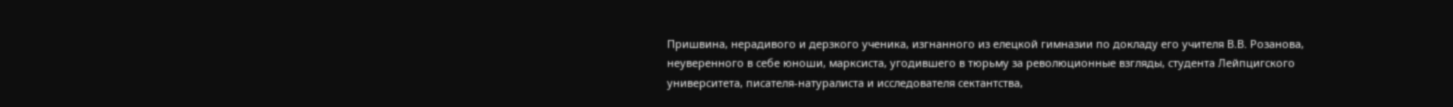Пришвина, нерадивого и дерзкого ученика, изгнанного из елецкой гимназии по докладу его учителя В.В. Розанова, неуверенного в себе юноши, марксиста, угодившего в тюрьму за революционные взгляды, студента Лейпцигского университета, писателя-натуралиста и исследователя сектантства,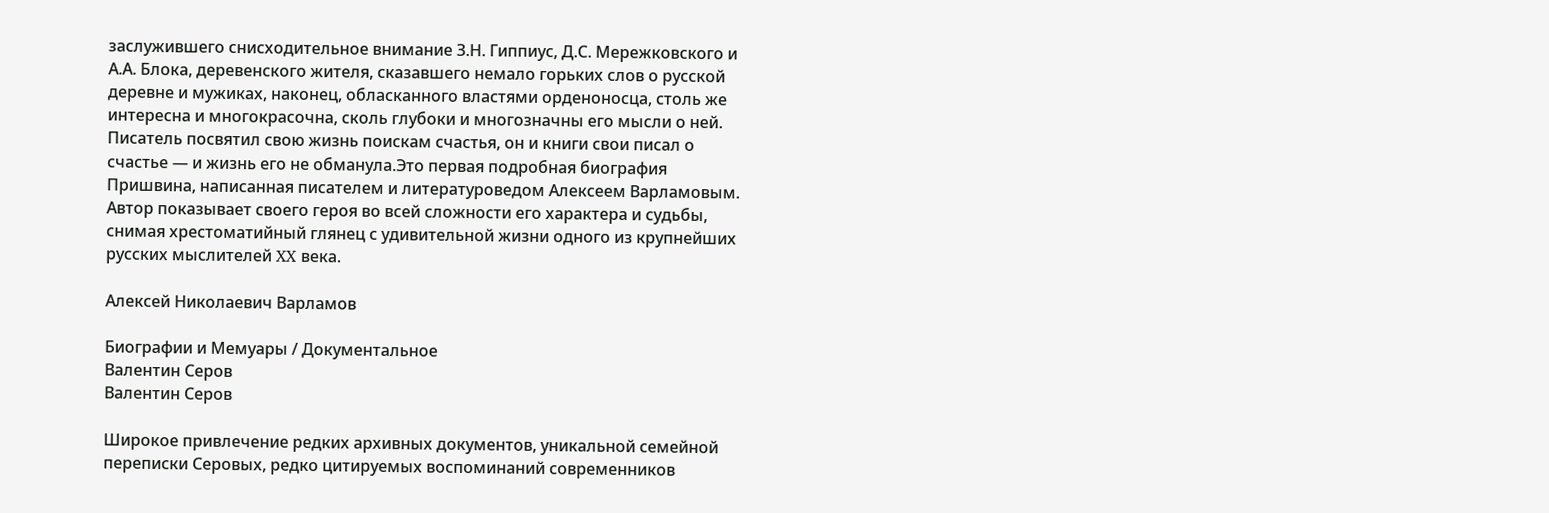заслужившего снисходительное внимание З.Н. Гиппиус, Д.С. Мережковского и А.А. Блока, деревенского жителя, сказавшего немало горьких слов о русской деревне и мужиках, наконец, обласканного властями орденоносца, столь же интересна и многокрасочна, сколь глубоки и многозначны его мысли о ней. Писатель посвятил свою жизнь поискам счастья, он и книги свои писал о счастье — и жизнь его не обманула.Это первая подробная биография Пришвина, написанная писателем и литературоведом Алексеем Варламовым. Автор показывает своего героя во всей сложности его характера и судьбы, снимая хрестоматийный глянец с удивительной жизни одного из крупнейших русских мыслителей XX века.

Алексей Николаевич Варламов

Биографии и Мемуары / Документальное
Валентин Серов
Валентин Серов

Широкое привлечение редких архивных документов, уникальной семейной переписки Серовых, редко цитируемых воспоминаний современников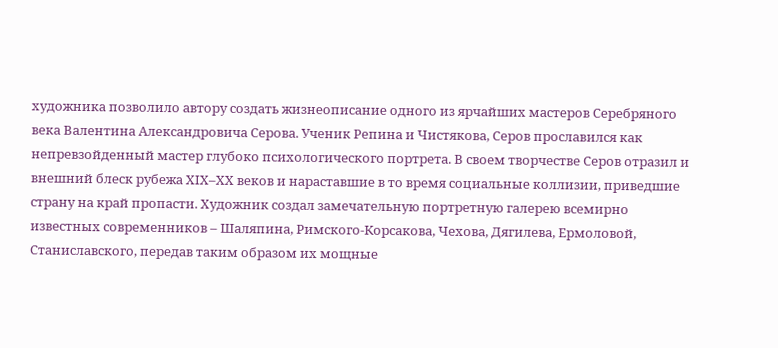художника позволило автору создать жизнеописание одного из ярчайших мастеров Серебряного века Валентина Александровича Серова. Ученик Репина и Чистякова, Серов прославился как непревзойденный мастер глубоко психологического портрета. В своем творчестве Серов отразил и внешний блеск рубежа XIX–XX веков и нараставшие в то время социальные коллизии, приведшие страну на край пропасти. Художник создал замечательную портретную галерею всемирно известных современников – Шаляпина, Римского-Корсакова, Чехова, Дягилева, Ермоловой, Станиславского, передав таким образом их мощные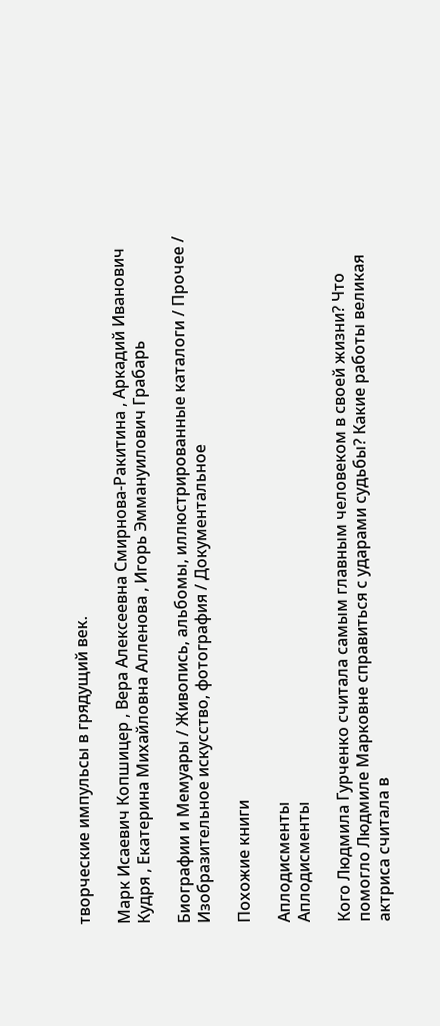творческие импульсы в грядущий век.

Марк Исаевич Копшицер , Вера Алексеевна Смирнова-Ракитина , Аркадий Иванович Кудря , Екатерина Михайловна Алленова , Игорь Эммануилович Грабарь

Биографии и Мемуары / Живопись, альбомы, иллюстрированные каталоги / Прочее / Изобразительное искусство, фотография / Документальное

Похожие книги

Аплодисменты
Аплодисменты

Кого Людмила Гурченко считала самым главным человеком в своей жизни? Что помогло Людмиле Марковне справиться с ударами судьбы? Какие работы великая актриса считала в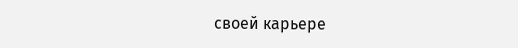своей карьере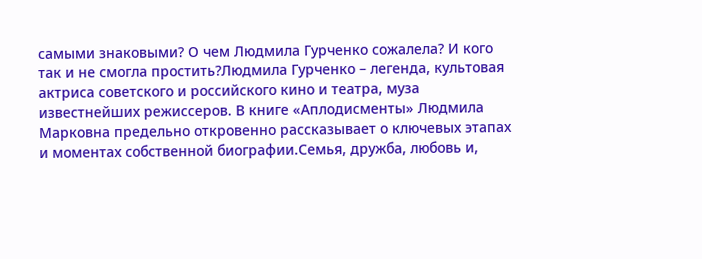самыми знаковыми? О чем Людмила Гурченко сожалела? И кого так и не смогла простить?Людмила Гурченко – легенда, культовая актриса советского и российского кино и театра, муза известнейших режиссеров. В книге «Аплодисменты» Людмила Марковна предельно откровенно рассказывает о ключевых этапах и моментах собственной биографии.Семья, дружба, любовь и,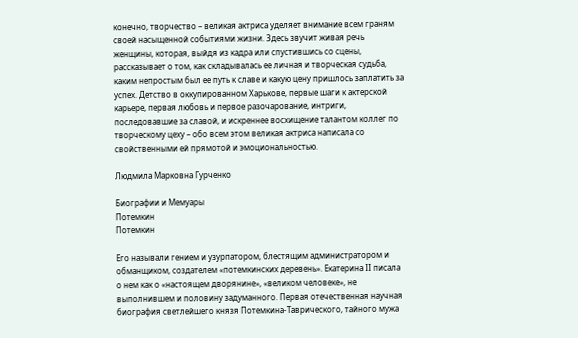конечно, творчество – великая актриса уделяет внимание всем граням своей насыщенной событиями жизни. Здесь звучит живая речь женщины, которая, выйдя из кадра или спустившись со сцены, рассказывает о том, как складывалась ее личная и творческая судьба, каким непростым был ее путь к славе и какую цену пришлось заплатить за успех. Детство в оккупированном Харькове, первые шаги к актерской карьере, первая любовь и первое разочарование, интриги, последовавшие за славой, и искреннее восхищение талантом коллег по творческому цеху – обо всем этом великая актриса написала со свойственными ей прямотой и эмоциональностью.

Людмила Марковна Гурченко

Биографии и Мемуары
Потемкин
Потемкин

Его называли гением и узурпатором, блестящим администратором и обманщиком, создателем «потемкинских деревень». Екатерина II писала о нем как о «настоящем дворянине», «великом человеке», не выполнившем и половину задуманного. Первая отечественная научная биография светлейшего князя Потемкина-Таврического, тайного мужа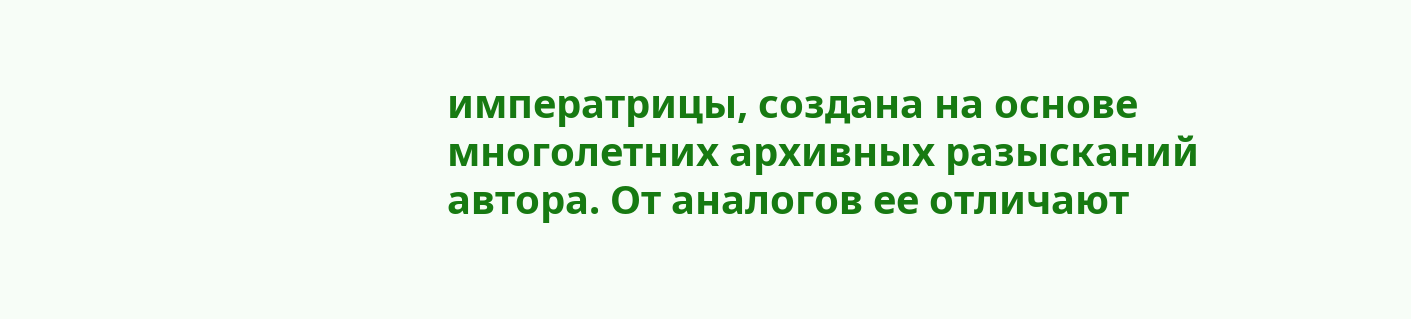императрицы, создана на основе многолетних архивных разысканий автора. От аналогов ее отличают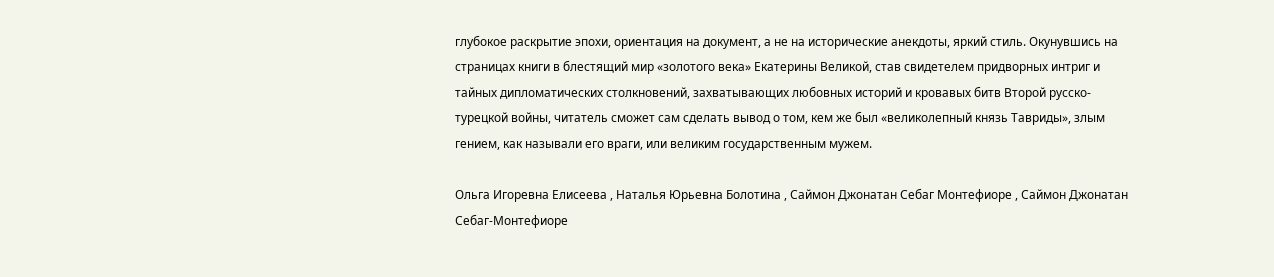глубокое раскрытие эпохи, ориентация на документ, а не на исторические анекдоты, яркий стиль. Окунувшись на страницах книги в блестящий мир «золотого века» Екатерины Великой, став свидетелем придворных интриг и тайных дипломатических столкновений, захватывающих любовных историй и кровавых битв Второй русско-турецкой войны, читатель сможет сам сделать вывод о том, кем же был «великолепный князь Тавриды», злым гением, как называли его враги, или великим государственным мужем.

Ольга Игоревна Елисеева , Наталья Юрьевна Болотина , Саймон Джонатан Себаг Монтефиоре , Саймон Джонатан Себаг-Монтефиоре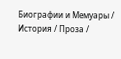Биографии и Мемуары / История / Проза /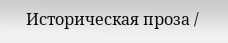Историческая проза /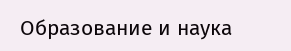Образование и наука